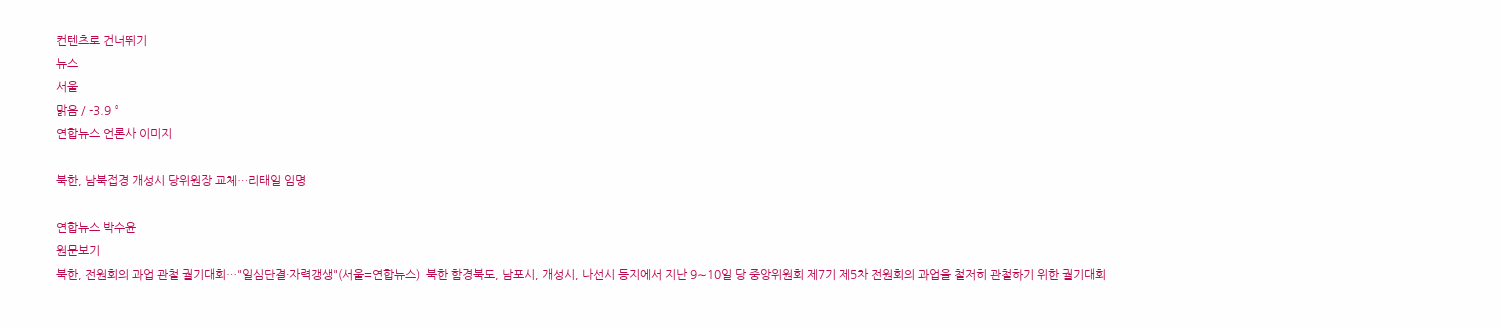컨텐츠로 건너뛰기
뉴스
서울
맑음 / -3.9 °
연합뉴스 언론사 이미지

북한, 남북접경 개성시 당위원장 교체…리태일 임명

연합뉴스 박수윤
원문보기
북한, 전원회의 과업 관철 궐기대회…"일심단결·자력갱생"(서울=연합뉴스)  북한 함경북도, 남포시, 개성시, 나선시 등지에서 지난 9∼10일 당 중앙위원회 제7기 제5차 전원회의 과업을 철저히 관철하기 위한 궐기대회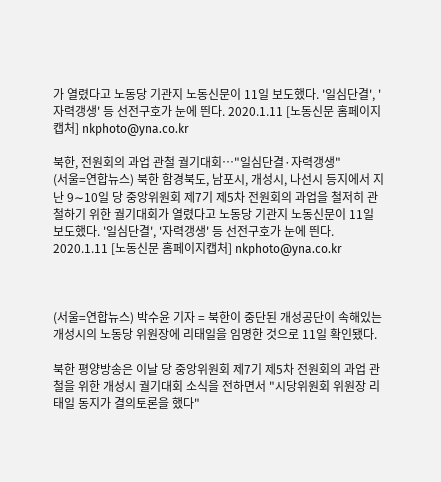가 열렸다고 노동당 기관지 노동신문이 11일 보도했다. '일심단결', '자력갱생' 등 선전구호가 눈에 띈다. 2020.1.11 [노동신문 홈페이지캡처] nkphoto@yna.co.kr

북한, 전원회의 과업 관철 궐기대회…"일심단결·자력갱생"
(서울=연합뉴스) 북한 함경북도, 남포시, 개성시, 나선시 등지에서 지난 9∼10일 당 중앙위원회 제7기 제5차 전원회의 과업을 철저히 관철하기 위한 궐기대회가 열렸다고 노동당 기관지 노동신문이 11일 보도했다. '일심단결', '자력갱생' 등 선전구호가 눈에 띈다. 2020.1.11 [노동신문 홈페이지캡처] nkphoto@yna.co.kr



(서울=연합뉴스) 박수윤 기자 = 북한이 중단된 개성공단이 속해있는 개성시의 노동당 위원장에 리태일을 임명한 것으로 11일 확인됐다.

북한 평양방송은 이날 당 중앙위원회 제7기 제5차 전원회의 과업 관철을 위한 개성시 궐기대회 소식을 전하면서 "시당위원회 위원장 리태일 동지가 결의토론을 했다"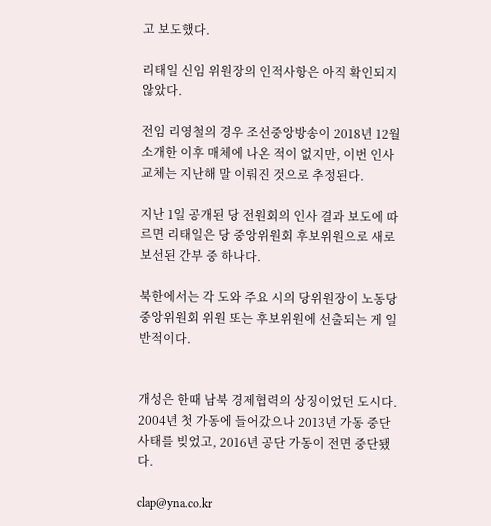고 보도했다.

리태일 신임 위원장의 인적사항은 아직 확인되지 않았다.

전임 리영철의 경우 조선중앙방송이 2018년 12월 소개한 이후 매체에 나온 적이 없지만, 이번 인사 교체는 지난해 말 이뤄진 것으로 추정된다.

지난 1일 공개된 당 전원회의 인사 결과 보도에 따르면 리태일은 당 중앙위원회 후보위원으로 새로 보선된 간부 중 하나다.

북한에서는 각 도와 주요 시의 당위원장이 노동당 중앙위원회 위원 또는 후보위원에 선출되는 게 일반적이다.


개성은 한때 남북 경제협력의 상징이었던 도시다. 2004년 첫 가동에 들어갔으나 2013년 가동 중단 사태를 빚었고, 2016년 공단 가동이 전면 중단됐다.

clap@yna.co.kr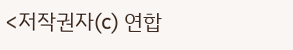<저작권자(c) 연합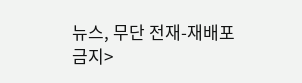뉴스, 무단 전재-재배포 금지>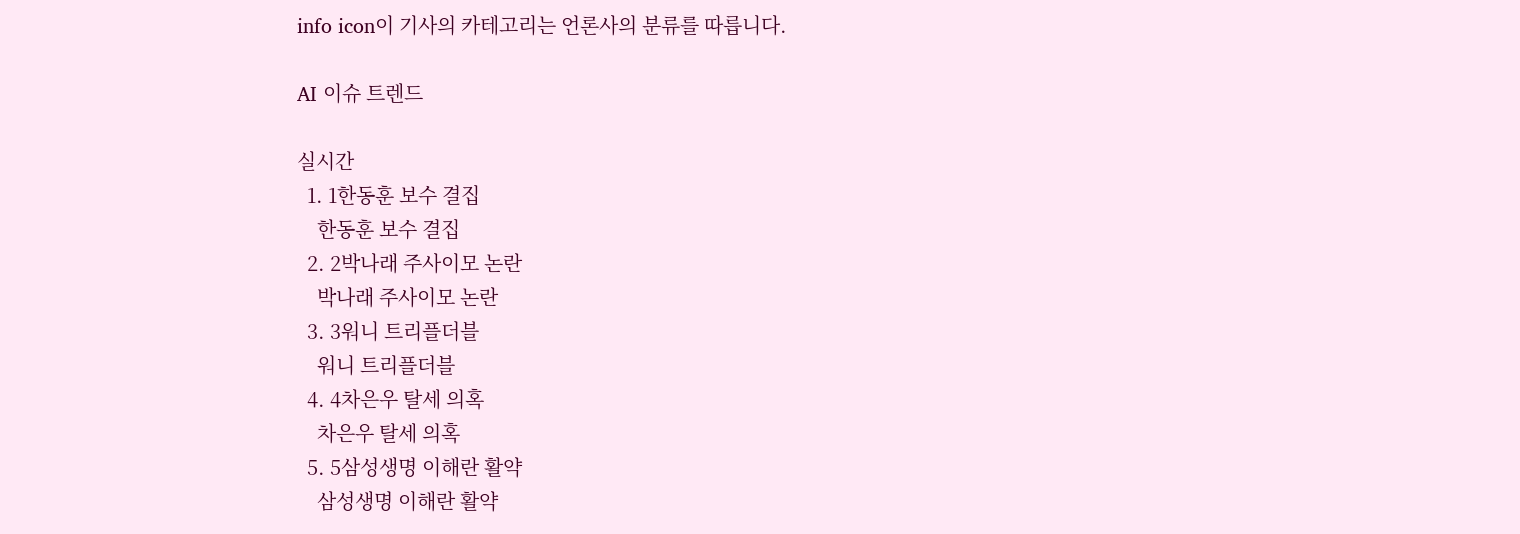info icon이 기사의 카테고리는 언론사의 분류를 따릅니다.

AI 이슈 트렌드

실시간
  1. 1한동훈 보수 결집
    한동훈 보수 결집
  2. 2박나래 주사이모 논란
    박나래 주사이모 논란
  3. 3워니 트리플더블
    워니 트리플더블
  4. 4차은우 탈세 의혹
    차은우 탈세 의혹
  5. 5삼성생명 이해란 활약
    삼성생명 이해란 활약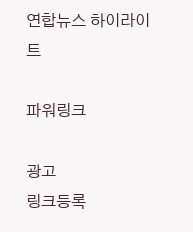연합뉴스 하이라이트

파워링크

광고
링크등록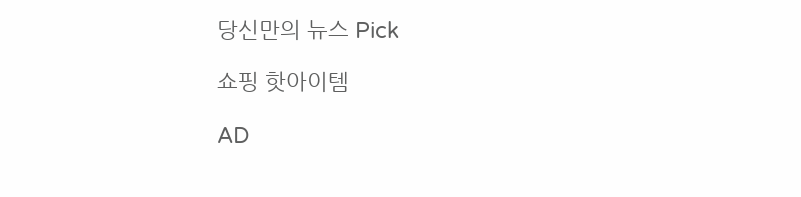당신만의 뉴스 Pick

쇼핑 핫아이템

AD